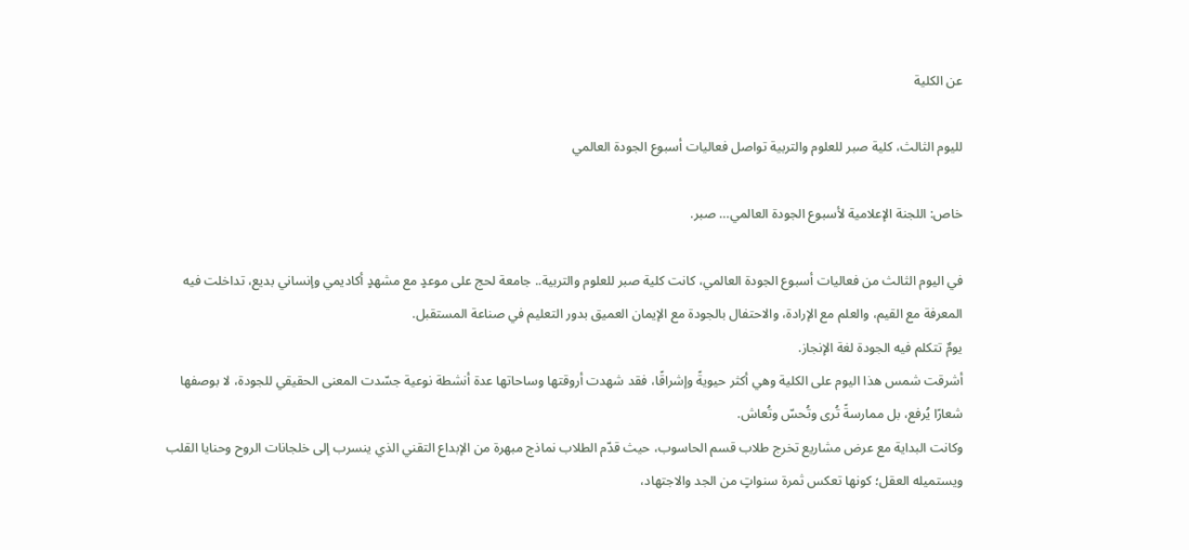عن الكلية

لليوم الثالث، كلية صبر للعلوم والتربية تواصل فعاليات أسبوع الجودة العالمي

خاص: اللجنة الإعلامية لأسبوع الجودة العالمي… صبر.

في اليوم الثالث من فعاليات أسبوع الجودة العالمي، كانت كلية صبر للعلوم والتربية.. جامعة لحج على موعدٍ مع مشهدٍ أكاديمي وإنساني بديع، تداخلت فيه المعرفة مع القيم، والعلم مع الإرادة، والاحتفال بالجودة مع الإيمان العميق بدور التعليم في صناعة المستقبل.
يومٌ تتكلم فيه الجودة لغة الإنجاز.
أشرقت شمس هذا اليوم على الكلية وهي أكثر حيويةً وإشراقًا، فقد شهدت أروقتها وساحاتها عدة أنشطة نوعية جسّدت المعنى الحقيقي للجودة، لا بوصفها شعارًا يُرفع، بل ممارسةً تُرى وتُحسّ وتُعاش.
وكانت البداية مع عرض مشاريع تخرج طلاب قسم الحاسوب، حيث قدّم الطلاب نماذج مبهرة من الإبداع التقني الذي ينسرب إلى خلجانات الروح وحنايا القلب ويستميله العقل؛ كونها تعكس ثمرة سنواتٍ من الجد والاجتهاد،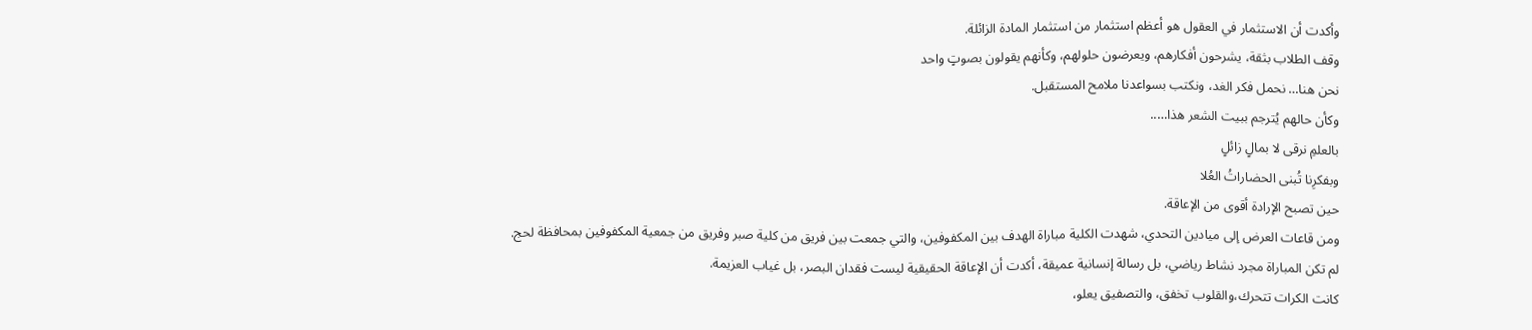وأكدت أن الاستثمار في العقول هو أعظم استثمار من استثمار المادة الزائلة.
وقف الطلاب بثقة، يشرحون أفكارهم، ويعرضون حلولهم، وكأنهم يقولون بصوتٍ واحد
نحن هنا… نحمل فكر الغد، ونكتب بسواعدنا ملامح المستقبل.
وكأن حالهم يُترجم ببيت الشعر هذا…..
بالعلمِ نرقى لا بمالٍ زائلٍ
وبفكرِنا تُبنى الحضاراتُ العُلا
حين تصبح الإرادة أقوى من الإعاقة.
ومن قاعات العرض إلى ميادين التحدي، شهدت الكلية مباراة الهدف بين المكفوفين، والتي جمعت بين فريق من كلية صبر وفريق من جمعية المكفوفين بمحافظة لحج.
لم تكن المباراة مجرد نشاط رياضي، بل رسالة إنسانية عميقة، أكدت أن الإعاقة الحقيقية ليست فقدان البصر، بل غياب العزيمة.
كانت الكرات تتحرك،والقلوب تخفق، والتصفيق يعلو،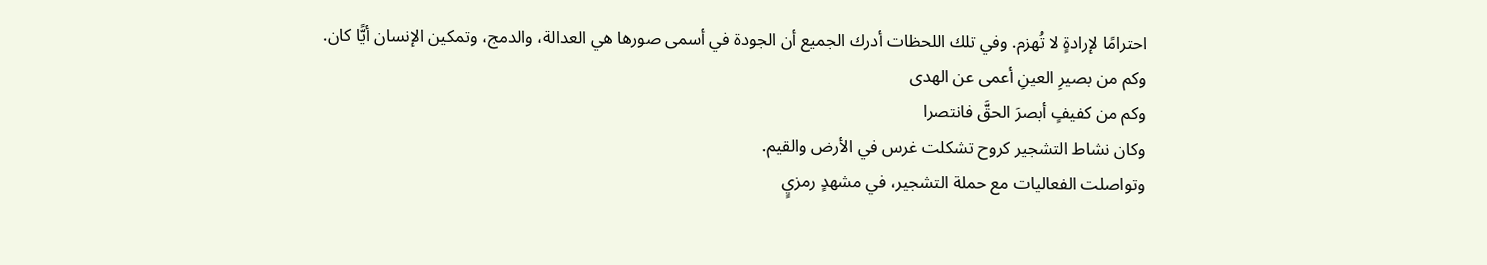احترامًا لإرادةٍ لا تُهزم. وفي تلك اللحظات أدرك الجميع أن الجودة في أسمى صورها هي العدالة، والدمج، وتمكين الإنسان أيًّا كان.
وكم من بصيرِ العينِ أعمى عن الهدى
وكم من كفيفٍ أبصرَ الحقَّ فانتصرا
وكان نشاط التشجير كروح تشكلت غرس في الأرض والقيم.
وتواصلت الفعاليات مع حملة التشجير، في مشهدٍ رمزيٍ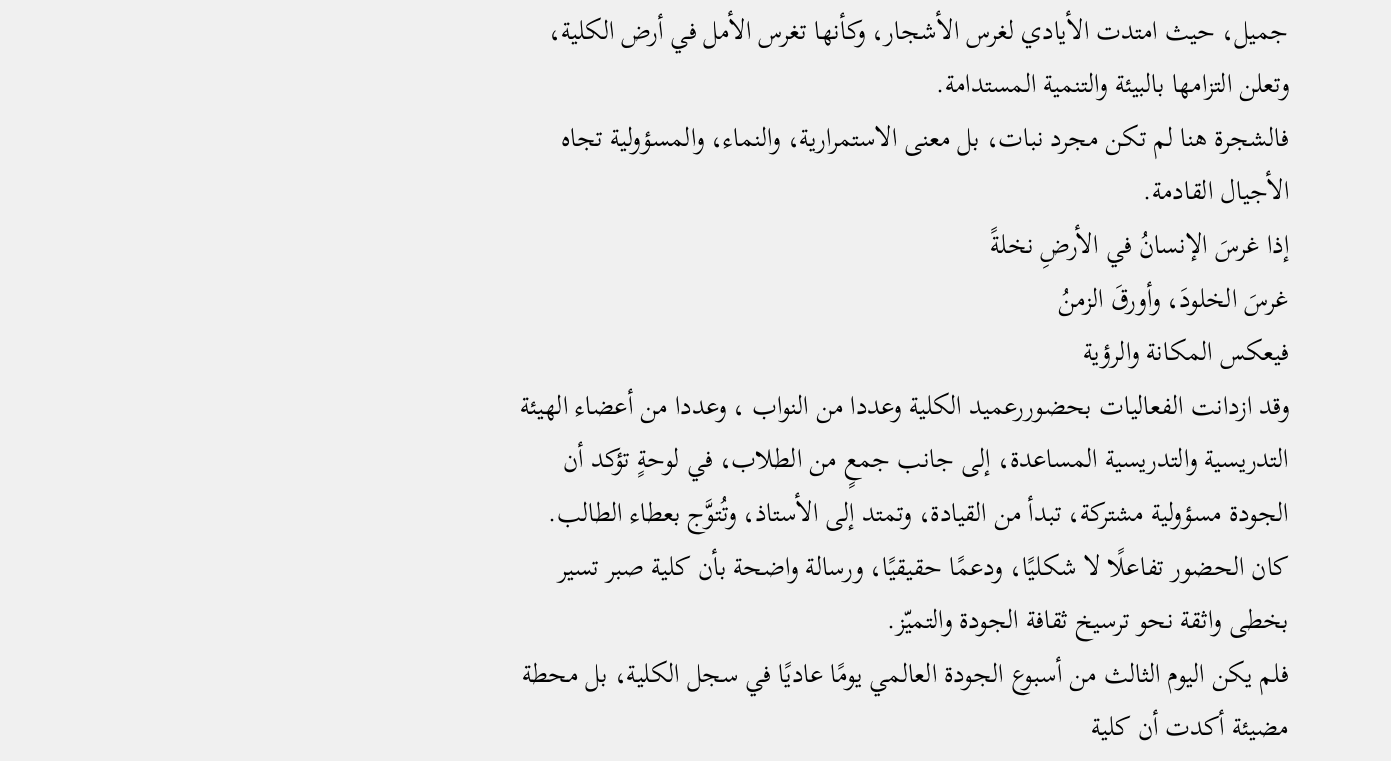جميل، حيث امتدت الأيادي لغرس الأشجار، وكأنها تغرس الأمل في أرض الكلية، وتعلن التزامها بالبيئة والتنمية المستدامة.
فالشجرة هنا لم تكن مجرد نبات، بل معنى الاستمرارية، والنماء، والمسؤولية تجاه الأجيال القادمة.
إذا غرسَ الإنسانُ في الأرضِ نخلةً
غرسَ الخلودَ، وأورقَ الزمنُ
فيعكس المكانة والرؤية
وقد ازدانت الفعاليات بحضوررعميد الكلية وعددا من النواب ، وعددا من أعضاء الهيئة التدريسية والتدريسية المساعدة، إلى جانب جمعٍ من الطلاب، في لوحةٍ تؤكد أن الجودة مسؤولية مشتركة، تبدأ من القيادة، وتمتد إلى الأستاذ، وتُتوَّج بعطاء الطالب.
كان الحضور تفاعلًا لا شكليًا، ودعمًا حقيقيًا، ورسالة واضحة بأن كلية صبر تسير بخطى واثقة نحو ترسيخ ثقافة الجودة والتميّز.
فلم يكن اليوم الثالث من أسبوع الجودة العالمي يومًا عاديًا في سجل الكلية، بل محطة مضيئة أكدت أن كلية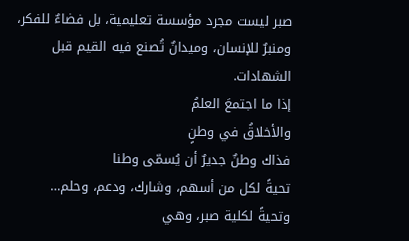صبر ليست مجرد مؤسسة تعليمية، بل فضاءٌ للفكر، ومنبرٌ للإنسان، وميدانٌ تُصنع فيه القيم قبل الشهادات.
إذا ما اجتمعَ العلمُ
والأخلاقُ في وطنٍ
فذاك وطنٌ جديرٌ أن يُسمّى وطنا
تحيةً لكل من أسهم، وشارك، ودعم، وحلم…
وتحيةً لكلية صبر، وهي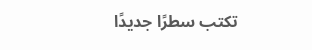تكتب سطرًا جديدًا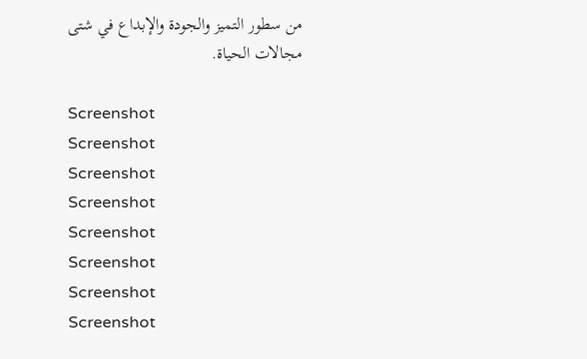من سطور التميز والجودة والإبداع في شتى مجالات الحياة.

Screenshot
Screenshot
Screenshot
Screenshot
Screenshot
Screenshot
Screenshot
Screenshot